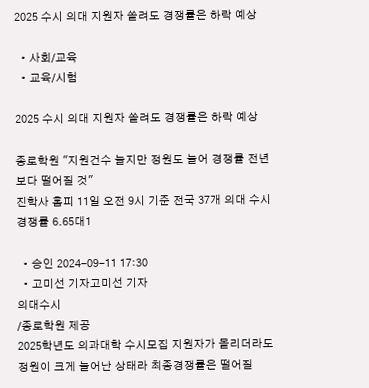2025 수시 의대 지원자 쏠려도 경쟁률은 하락 예상

  • 사회/교육
  • 교육/시험

2025 수시 의대 지원자 쏠려도 경쟁률은 하락 예상

종로학원 "지원건수 늘지만 정원도 늘어 경쟁률 전년보다 떨어질 것"
진학사 홈피 11일 오전 9시 기준 전국 37개 의대 수시 경쟁률 6.65대1

  • 승인 2024-09-11 17:30
  • 고미선 기자고미선 기자
의대수시
/종로학원 제공
2025학년도 의과대학 수시모집 지원자가 몰리더라도 정원이 크게 늘어난 상태라 최종경쟁률은 떨어질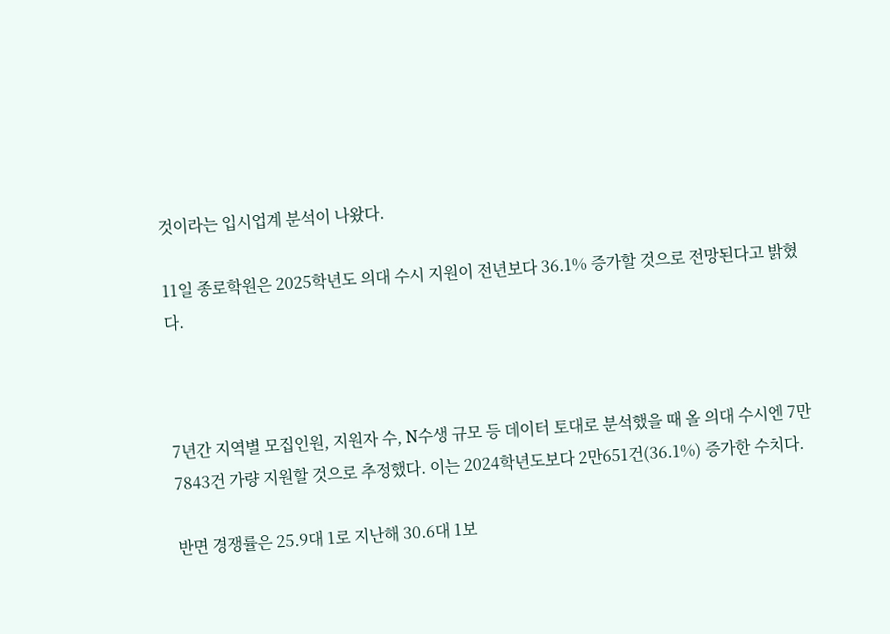것이라는 입시업계 분석이 나왔다.

11일 종로학원은 2025학년도 의대 수시 지원이 전년보다 36.1% 증가할 것으로 전망된다고 밝혔다.



7년간 지역별 모집인원, 지원자 수, N수생 규모 등 데이터 토대로 분석했을 때 올 의대 수시엔 7만7843건 가량 지원할 것으로 추정했다. 이는 2024학년도보다 2만651건(36.1%) 증가한 수치다.

반면 경쟁률은 25.9대 1로 지난해 30.6대 1보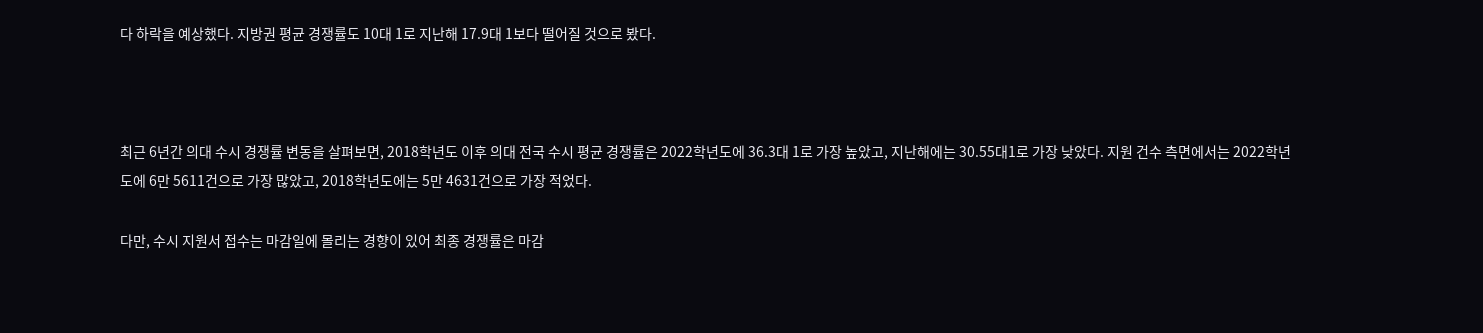다 하락을 예상했다. 지방권 평균 경쟁률도 10대 1로 지난해 17.9대 1보다 떨어질 것으로 봤다.



최근 6년간 의대 수시 경쟁률 변동을 살펴보면, 2018학년도 이후 의대 전국 수시 평균 경쟁률은 2022학년도에 36.3대 1로 가장 높았고, 지난해에는 30.55대1로 가장 낮았다. 지원 건수 측면에서는 2022학년도에 6만 5611건으로 가장 많았고, 2018학년도에는 5만 4631건으로 가장 적었다.

다만, 수시 지원서 접수는 마감일에 몰리는 경향이 있어 최종 경쟁률은 마감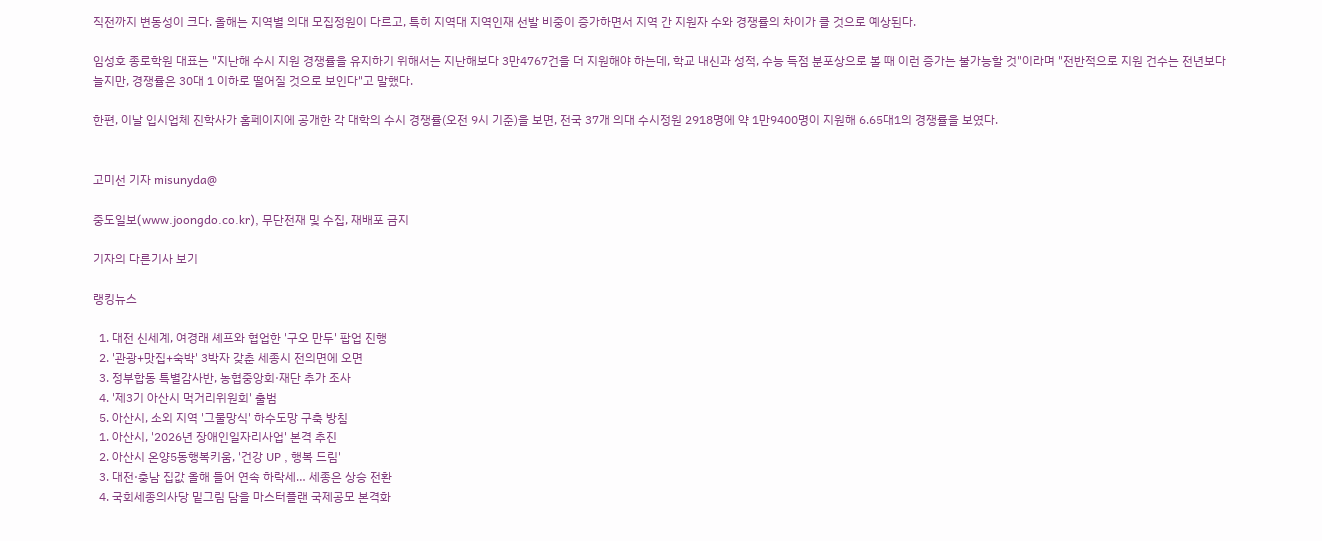직전까지 변동성이 크다. 올해는 지역별 의대 모집정원이 다르고, 특히 지역대 지역인재 선발 비중이 증가하면서 지역 간 지원자 수와 경쟁률의 차이가 클 것으로 예상된다.

임성호 종로학원 대표는 "지난해 수시 지원 경쟁률을 유지하기 위해서는 지난해보다 3만4767건을 더 지원해야 하는데, 학교 내신과 성적, 수능 득점 분포상으로 볼 때 이런 증가는 불가능할 것"이라며 "전반적으로 지원 건수는 전년보다 늘지만, 경쟁률은 30대 1 이하로 떨어질 것으로 보인다"고 말했다.

한편, 이날 입시업체 진학사가 홈페이지에 공개한 각 대학의 수시 경쟁률(오전 9시 기준)을 보면, 전국 37개 의대 수시정원 2918명에 약 1만9400명이 지원해 6.65대1의 경쟁률을 보였다.


고미선 기자 misunyda@

중도일보(www.joongdo.co.kr), 무단전재 및 수집, 재배포 금지

기자의 다른기사 보기

랭킹뉴스

  1. 대전 신세계, 여경래 셰프와 협업한 '구오 만두' 팝업 진행
  2. '관광+맛집+숙박' 3박자 갖춘 세종시 전의면에 오면
  3. 정부합동 특별감사반, 농협중앙회·재단 추가 조사
  4. '제3기 아산시 먹거리위원회' 출범
  5. 아산시, 소외 지역 '그물망식' 하수도망 구축 방침
  1. 아산시, '2026년 장애인일자리사업' 본격 추진
  2. 아산시 온양5동행복키움, '건강 UP , 행복 드림'
  3. 대전·충남 집값 올해 들어 연속 하락세… 세종은 상승 전환
  4. 국회세종의사당 밑그림 담을 마스터플랜 국제공모 본격화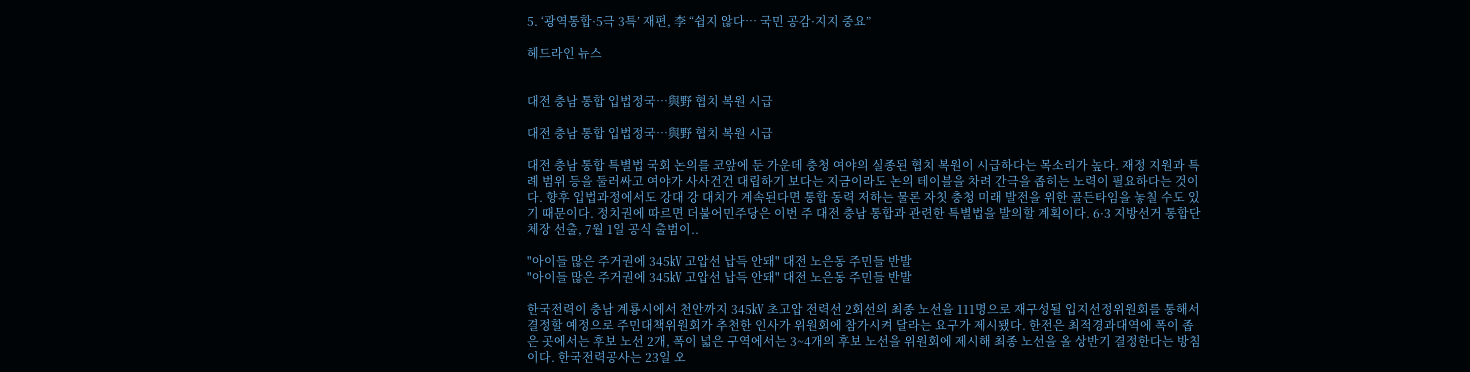5. ‘광역통합·5극 3특’ 재편, 李 “쉽지 않다… 국민 공감·지지 중요”

헤드라인 뉴스


대전 충남 통합 입법정국…與野 협치 복원 시급

대전 충남 통합 입법정국…與野 협치 복원 시급

대전 충남 통합 특별법 국회 논의를 코앞에 둔 가운데 충청 여야의 실종된 협치 복원이 시급하다는 목소리가 높다. 재정 지원과 특례 범위 등을 둘러싸고 여야가 사사건건 대립하기 보다는 지금이라도 논의 테이블을 차려 간극을 좁히는 노력이 필요하다는 것이다. 향후 입법과정에서도 강대 강 대치가 계속된다면 통합 동력 저하는 물론 자칫 충청 미래 발전을 위한 골든타임을 놓칠 수도 있기 때문이다. 정치권에 따르면 더불어민주당은 이번 주 대전 충남 통합과 관련한 특별법을 발의할 계획이다. 6·3 지방선거 통합단체장 선출, 7월 1일 공식 출범이..

"아이들 많은 주거권에 345㎸ 고압선 납득 안돼" 대전 노은동 주민들 반발
"아이들 많은 주거권에 345㎸ 고압선 납득 안돼" 대전 노은동 주민들 반발

한국전력이 충남 계룡시에서 천안까지 345㎸ 초고압 전력선 2회선의 최종 노선을 111명으로 재구성될 입지선정위원회를 통해서 결정할 예정으로 주민대책위원회가 추천한 인사가 위원회에 참가시켜 달라는 요구가 제시됐다. 한전은 최적경과대역에 폭이 좁은 곳에서는 후보 노선 2개, 폭이 넓은 구역에서는 3~4개의 후보 노선을 위원회에 제시해 최종 노선을 올 상반기 결정한다는 방침이다. 한국전력공사는 23일 오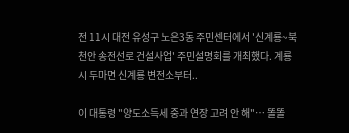전 11시 대전 유성구 노은3동 주민센터에서 '신계룡~북천안 송전선로 건설사업' 주민설명회를 개최했다. 계룡시 두마면 신계룡 변전소부터..

이 대통령 "양도소득세 중과 연장 고려 안 해"… 똘똘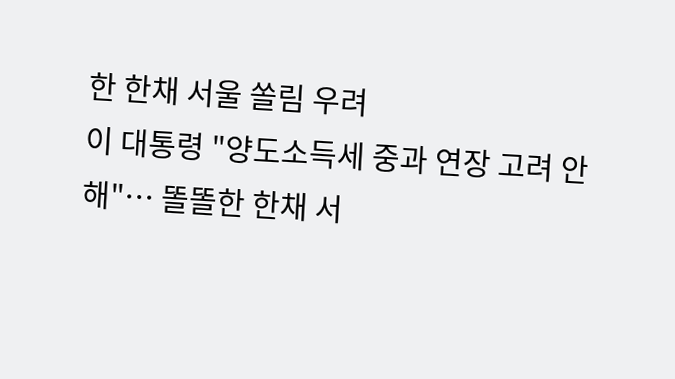한 한채 서울 쏠림 우려
이 대통령 "양도소득세 중과 연장 고려 안 해"… 똘똘한 한채 서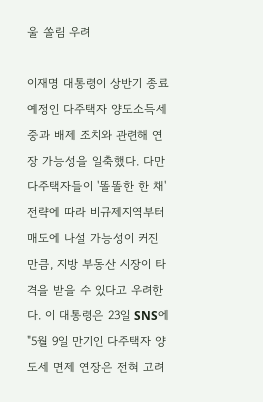울 쏠림 우려

이재명 대통령이 상반기 종료 예정인 다주택자 양도소득세 중과 배제 조치와 관련해 연장 가능성을 일축했다. 다만 다주택자들이 '똘똘한 한 채' 전략에 따라 비규제지역부터 매도에 나설 가능성이 커진 만큼, 지방 부동산 시장이 타격을 받을 수 있다고 우려한다. 이 대통령은 23일 SNS에 "5월 9일 만기인 다주택자 양도세 면제 연장은 전혀 고려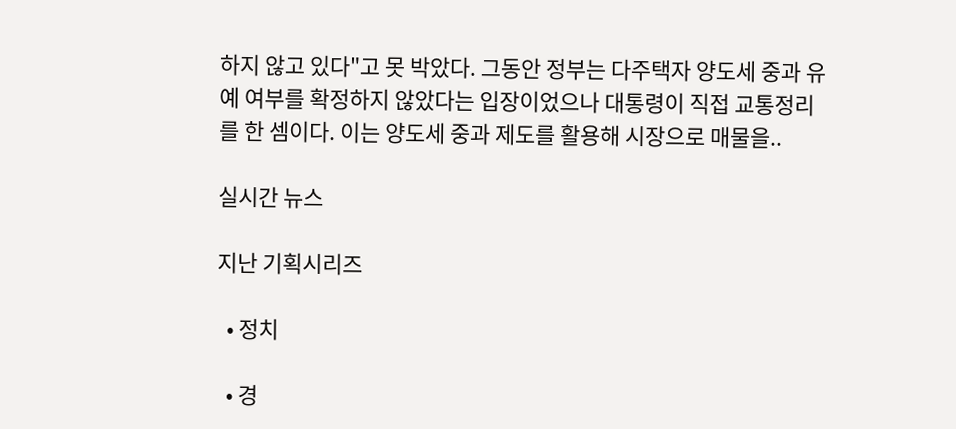하지 않고 있다"고 못 박았다. 그동안 정부는 다주택자 양도세 중과 유예 여부를 확정하지 않았다는 입장이었으나 대통령이 직접 교통정리를 한 셈이다. 이는 양도세 중과 제도를 활용해 시장으로 매물을..

실시간 뉴스

지난 기획시리즈

  • 정치

  • 경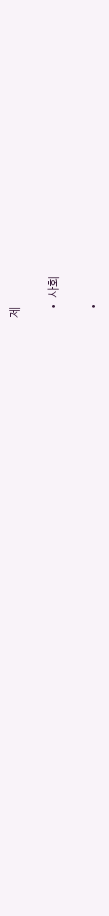제

  • 사회

  •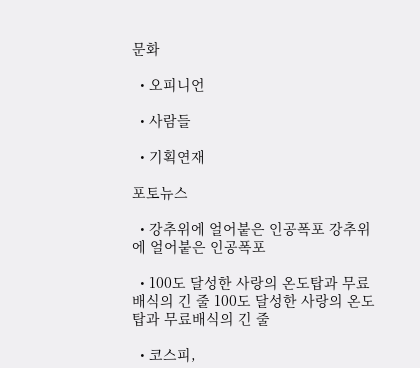문화

  • 오피니언

  • 사람들

  • 기획연재

포토뉴스

  • 강추위에 얼어붙은 인공폭포 강추위에 얼어붙은 인공폭포

  • 100도 달성한 사랑의 온도탑과 무료배식의 긴 줄 100도 달성한 사랑의 온도탑과 무료배식의 긴 줄

  • 코스피,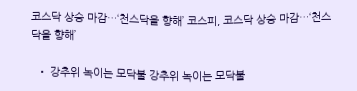코스닥 상승 마감…‘천스닥을 향해’ 코스피, 코스닥 상승 마감…‘천스닥을 향해’

  • 강추위 녹이는 모닥불 강추위 녹이는 모닥불